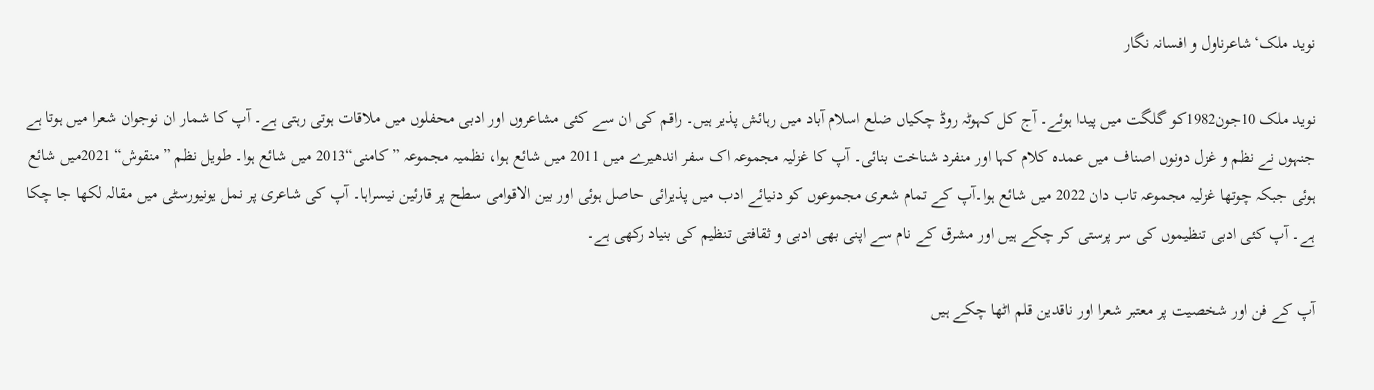نوید ملک‘شاعرناول و افسانہ نگار

نوید ملک 10جون1982کو گلگت میں پیدا ہوئے۔ آج کل کہوٹہ روڈ چکیاں ضلع اسلام آباد میں رہائش پذیر ہیں۔ راقم کی ان سے کئی مشاعروں اور ادبی محفلوں میں ملاقات ہوتی رہتی ہے۔ آپ کا شمار ان نوجوان شعرا میں ہوتا ہے جنہوں نے نظم و غزل دونوں اصناف میں عمدہ کلام کہا اور منفرد شناخت بنائی۔ آپ کا غزلیہ مجموعہ اک سفر اندھیرے میں 2011 میں شائع ہوا، نظمیہ مجموعہ ”کامنی“2013 میں شائع ہوا۔ طویل نظم ”منقوش“ 2021میں شائع ہوئی جبکہ چوتھا غزلیہ مجموعہ تاب دان 2022 میں شائع ہوا۔آپ کے تمام شعری مجموعوں کو دنیائے ادب میں پذیرائی حاصل ہوئی اور بین الاقوامی سطح پر قارئین نیسراہا۔ آپ کی شاعری پر نمل یونیورسٹی میں مقالہ لکھا جا چکا ہے۔ آپ کئی ادبی تنظیموں کی سر پرستی کر چکے ہیں اور مشرق کے نام سے اپنی بھی ادبی و ثقافتی تنظیم کی بنیاد رکھی ہے۔

آپ کے فن اور شخصیت پر معتبر شعرا اور ناقدین قلم اٹھا چکے ہیں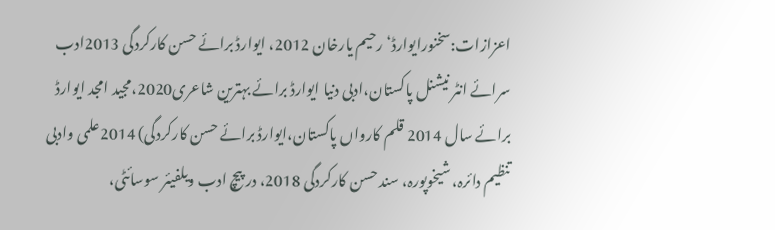اعزازات:سخنورایوارڈ‘رحیم یارخان 2012، ایوارڈ برائے حسن کارکردگی 2013ادب سرائے انٹر نیشنل پاکستان،ادبی دنیا ایوارڈ برائے بہترین شاعری2020،مجید امجد ایوارڈ برائے سال 2014 قلم کارواں پاکستان،ایوارڈ برائے حسن کارکردگی) 2014علمی وادبی تنظیم دائرہ، شیخوپورہ، سند حسن کارکردگی 2018، در پیچ ادب ویلفیئر سوسائٹی،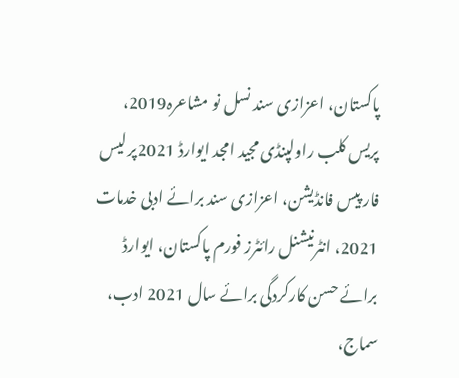پاکستان، اعزازی سند نسل نو مشاعرہ2019، پریس کلب راولپنڈی مجید امجد ایوارڈ 2021پر لیس فار پیس فانڈیشن، اعزازی سند برائے ادبی خدمات 2021، انٹرنیشنل رائٹرز فورم پاکستان، ایوارڈ برائے حسن کارکردگی برائے سال 2021 ادب، سماج،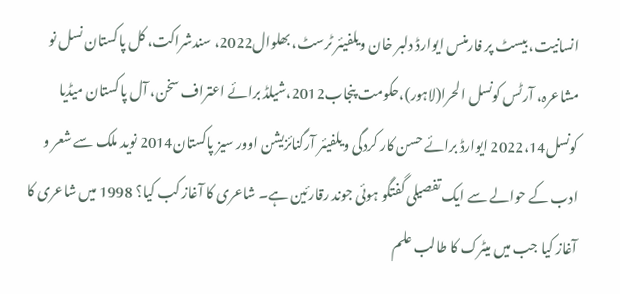انسانیت، بیسٹ پر فارمنس ایوارڈ دلبر خان ویلفیئر ٹرسٹ، بھلوال2022، سندشراکت، کل پاکستان نسل نو مشاعرہ، آرٹس کونسل الحرا(لاہور)،حکومت پنجاب2012،شیلڈ برائے اعتراف سخن، آل پاکستان میڈیا کونسل2022،14 ایوارڈ برائے حسن کار کردگی ویلفیئر آرگنائزیشن اوور سیز پاکستان2014 نوید ملک سے شعر و ادب کے حوالے سے ایک تفصیلی گفتگو ہوئی جوند رقارئین ہے۔ شاعری کا آغاز کب کیا؟ 1998 میں شاعری کا آغاز کیا جب میں میٹرک کا طالب علم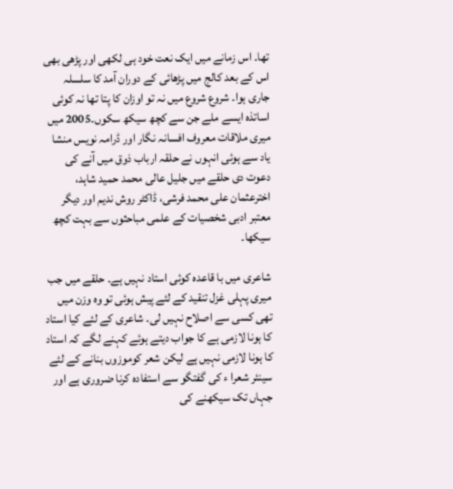تھا۔ اس زمانے میں ایک نعت خود ہی لکھی اور پڑھی بھی اس کے بعد کالج میں پڑھائی کے دوران آمد کا سلسلہ جاری ہوا۔ شروع شروع میں نہ تو اوزان کا پتا تھا نہ کوئی اساتذہ ایسے ملے جن سے کچھ سیکھ سکوں۔2005 میں میری ملاقات معروف افسانہ نگار اور ڈرامہ نویس منشا یاد سے ہوئی انہوں نے حلقہ ارباب ذوق میں آنے کی دعوت دی حلقے میں جلیل عالی محمد حمید شاہد، اخترعثمان علی محمد فرشی، ڈاکٹر روش ندیم اور دیگر معتبر ادبی شخصیات کے علمی مباحثوں سے بہت کچھ سیکھا۔

شاعری میں با قاعدہ کوئی استاد نہیں ہے۔ حلقے میں جب میری پہلی غزل تنقید کے لئے پیش ہوئی تو وہ وزن میں تھی کسی سے اصلاح نہیں لی۔ شاعری کے لئے کیا استاد کا ہونا لازمی ہے کا جواب دیتے ہوئے کہنے لگے کہ استاد کا ہونا لازمی نہیں ہے لیکن شعر کوموزوں بنانے کے لئے سینئر شعرا ء کی گفتگو سے استفادہ کرنا ضروری ہے اور جہاں تک سیکھنے کی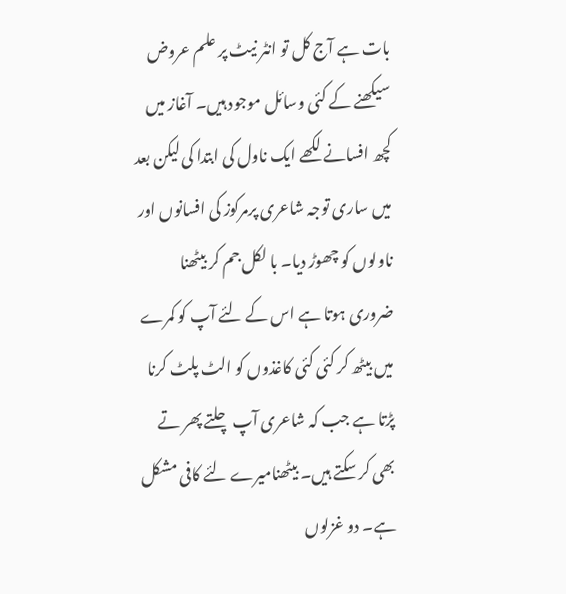بات ہے آج کل تو انٹر نیٹ پر علم عروض سیکھنے کے کئی وسائل موجود ہیں۔ آغاز میں کچھ افسانے لکھے ایک ناول کی ابتدا کی لیکن بعد میں ساری توجہ شاعری پرمرکوز کی افسانوں اور ناولوں کو چھوڑ دیا۔ با لکل جم کر بیٹھنا ضروری ہوتا ہے اس کے لئے آپ کو کمرے میں بیٹھ کر کئی کئی کاغذوں کو الٹ پلٹ کرنا پڑتا ہے جب کہ شاعری آپ چلتے پھر تے بھی کر سکتے ہیں۔ بیٹھنامیرے لئے کافی مشکل ہے۔ دو غزلوں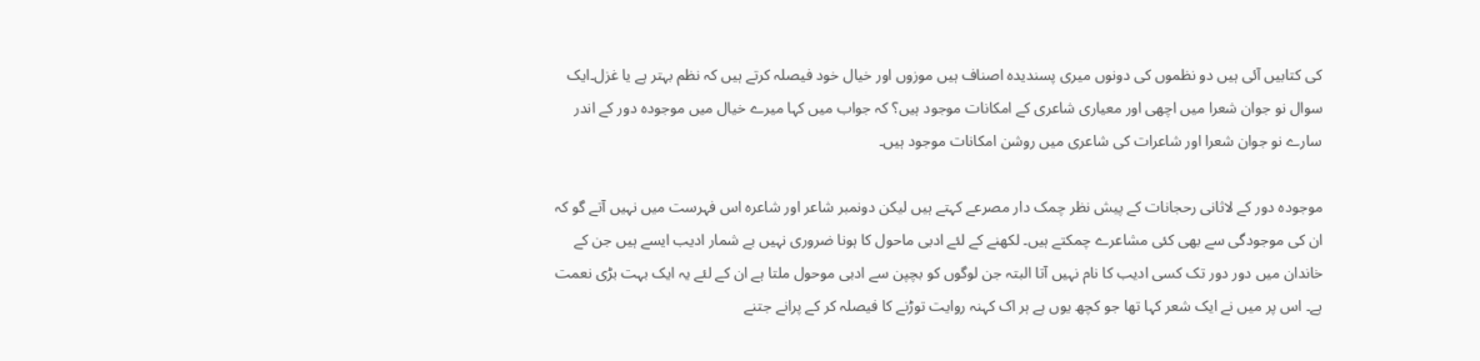کی کتابیں آئی ہیں دو نظموں کی دونوں میری پسندیدہ اصناف ہیں موزوں اور خیال خود فیصلہ کرتے ہیں کہ نظم بہتر ہے یا غزل۔ایک سوال نو جوان شعرا میں اچھی اور معیاری شاعری کے امکانات موجود ہیں؟ کہ جواب میں کہا میرے خیال میں موجودہ دور کے اندر سارے نو جوان شعرا اور شاعرات کی شاعری میں روشن امکانات موجود ہیں۔

موجودہ دور کے لاثانی رحجانات کے پیش نظر چمک دار مصرعے کہتے ہیں لیکن دونمبر شاعر اور شاعرہ اس فہرست میں نہیں آتے گو کہ ان کی موجودگی سے بھی کئی مشاعرے چمکتے ہیں۔ لکھنے کے لئے ادبی ماحول کا ہونا ضروری نہیں بے شمار ادیب ایسے ہیں جن کے خاندان میں دور دور تک کسی ادیب کا نام نہیں آتا البتہ جن لوگوں کو بچپن سے ادبی موحول ملتا ہے ان کے لئے یہ ایک بہت بڑی نعمت ہے۔ اس پر میں نے ایک شعر کہا تھا جو کچھ یوں ہے ہر اک کہنہ روایت توڑنے کا فیصلہ کر کے پرانے جتنے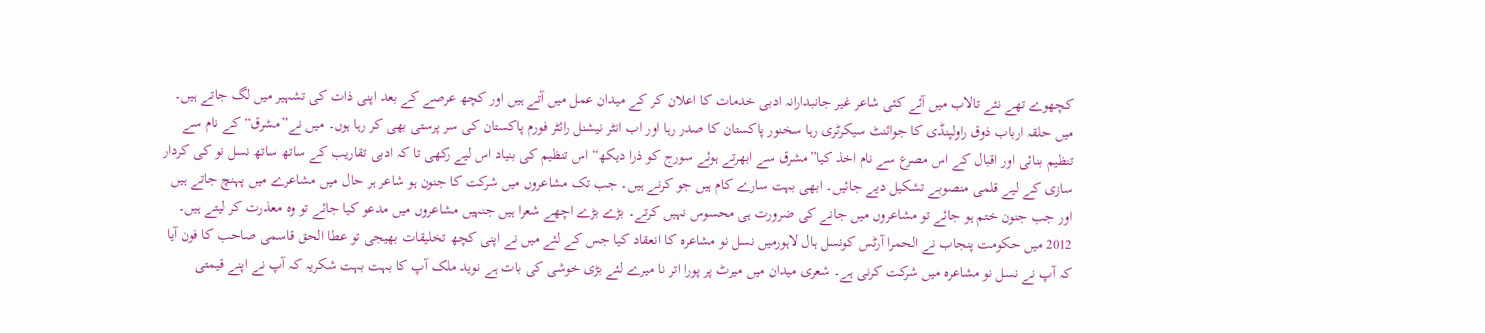کچھوے تھے نئے تالاب میں آئے کئی شاعر غیر جانبدارانہ ادبی خدمات کا اعلان کر کے میدان عمل میں آتے ہیں اور کچھ عرصے کے بعد اپنی ذات کی تشہیر میں لگ جاتے ہیں۔ میں حلقہ ارباب ذوق راولپنڈی کا جوائنٹ سیکرٹری رہا سخنور پاکستان کا صدر رہا اور اب انٹر نیشنل رائٹر فورم پاکستان کی سر پرستی بھی کر رہا ہوں۔ میں نے”مشرق“ کے نام سے تنظیم بنائی اور اقبال کے اس مصرع سے نام اخذ کیا”مشرق سے ابھرتے ہوئے سورج کو ذرا دیکھ“ اس تنظیم کی بنیاد اس لیے رکھی تا کہ ادبی تقاریب کے ساتھ ساتھ نسل نو کی کردار سازی کے لیے قلمی منصوبے تشکیل دیے جائیں۔ ابھی بہت سارے کام ہیں جو کرنے ہیں۔ جب تک مشاعروں میں شرکت کا جنون ہو شاعر ہر حال میں مشاعرے میں پہنچ جاتے ہیں اور جب جنون ختم ہو جائے تو مشاعروں میں جانے کی ضرورت ہی محسوس نہیں کرتے۔ بڑے بڑے اچھے شعرا ہیں جنہیں مشاعروں میں مدعو کیا جائے تو وہ معذرت کر لیتے ہیں۔ 2012 میں حکومت پنجاب نے الحمرا آرٹس کونسل ہال لاہورمیں نسل نو مشاعرہ کا انعقاد کیا جس کے لئے میں نے اپنی کچھ تخلیقات بھیجی تو عطا الحق قاسمی صاحب کا فون آیا کہ آپ نے نسل نو مشاعرہ میں شرکت کرنی ہے۔ شعری میدان میں میرٹ پر پورا اتر نا میرے لئے بڑی خوشی کی بات ہے نوید ملک آپ کا بہت بہت شکریہ کہ آپ نے اپنے قیمتی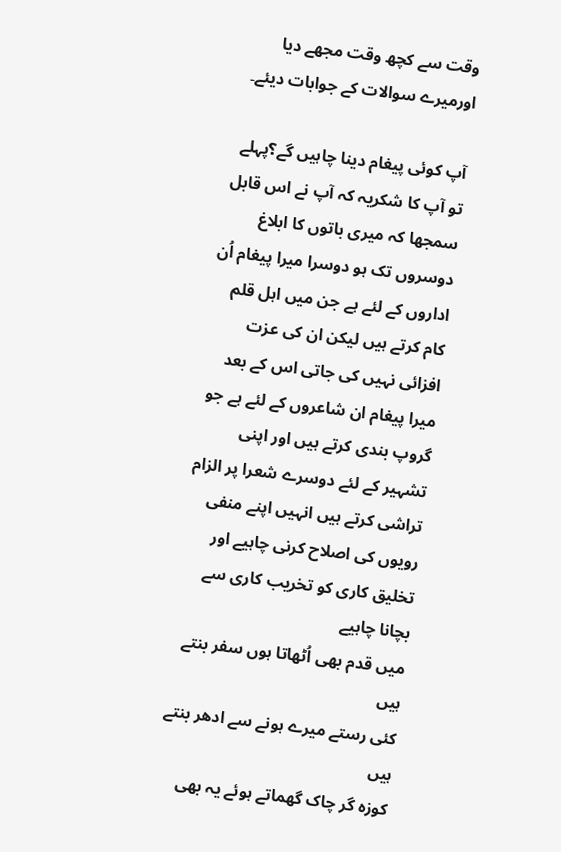وقت سے کچھ وقت مجھے دیا اورمیرے سوالات کے جوابات دیئے۔

آپ کوئی پیغام دینا چاہیں گے؟پہلے تو آپ کا شکریہ کہ آپ نے اس قابل سمجھا کہ میری باتوں کا ابلاغ دوسروں تک ہو دوسرا میرا پیغام اُن اداروں کے لئے ہے جن میں اہل قلم کام کرتے ہیں لیکن ان کی عزت افزائی نہیں کی جاتی اس کے بعد میرا پیغام ان شاعروں کے لئے ہے جو گروپ بندی کرتے ہیں اور اپنی تشہیر کے لئے دوسرے شعرا پر الزام تراشی کرتے ہیں انہیں اپنے منفی رویوں کی اصلاح کرنی چاہیے اور تخلیق کاری کو تخریب کاری سے بچانا چاہیے
میں قدم بھی اُٹھاتا ہوں سفر بنتے ہیں
کئی رستے میرے ہونے سے ادھر بنتے ہیں
کوزہ گر چاک گھماتے ہوئے یہ بھی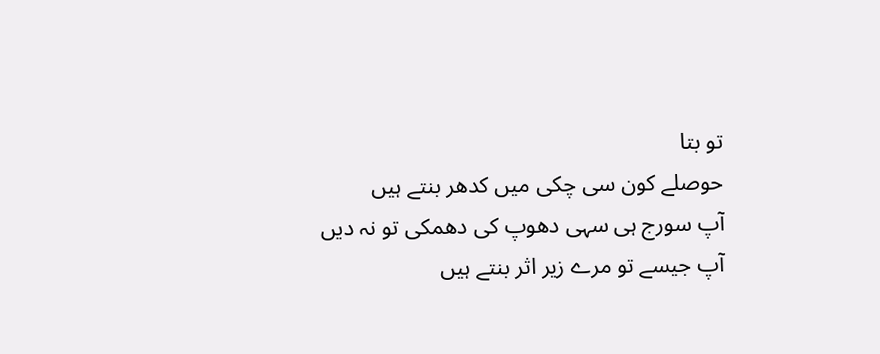تو بتا
حوصلے کون سی چکی میں کدھر بنتے ہیں
آپ سورج ہی سہی دھوپ کی دھمکی تو نہ دیں
آپ جیسے تو مرے زیر اثر بنتے ہیں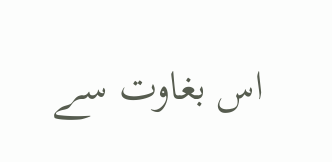اس بغاوت سے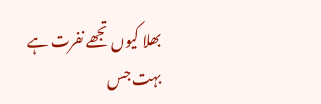بھلا کیوں تجھے نفرت ہے بہت جس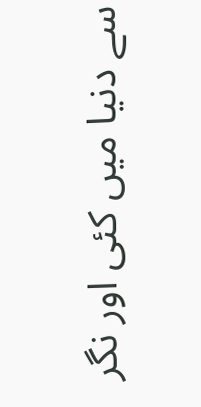سے دنیا میں کئی اور نگر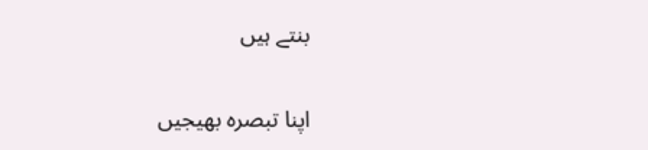بنتے ہیں

اپنا تبصرہ بھیجیں